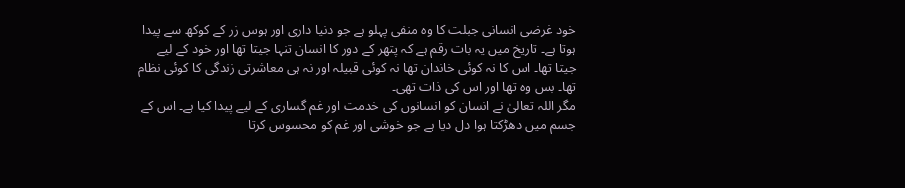خود غرضی انسانی جبلت کا وہ منفی پہلو ہے جو دنیا داری اور ہوس زر کے کوکھ سے پیدا ہوتا ہے۔ تاریخ میں یہ بات رقم ہے کہ پتھر کے دور کا انسان تنہا جیتا تھا اور خود کے لیے جیتا تھا۔ اس کا نہ کوئی خاندان تھا نہ کوئی قبیلہ اور نہ ہی معاشرتی زندگی کا کوئی نظام تھا۔ بس وہ تھا اور اس کی ذات تھی۔
مگر اللہ تعالیٰ نے انسان کو انسانوں کی خدمت اور غم گساری کے لیے پیدا کیا ہے۔ اس کے جسم میں دھڑکتا ہوا دل دیا ہے جو خوشی اور غم کو محسوس کرتا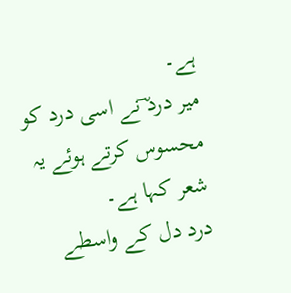ہے۔
میر درد ؔنے اسی درد کو محسوس کرتے ہوئے یہ شعر کہا ہے۔
درد دل کے واسطے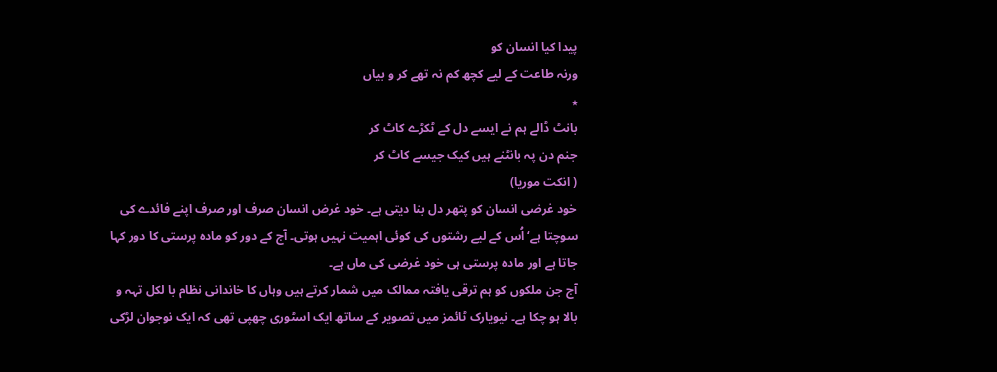پیدا کیا انسان کو
ورنہ طاعت کے لیے کچھ کم نہ تھے کر و بیاں
٭
بانٹ ڈالے ہم نے ایسے دل کے ٹکڑے کاٹ کر
جنم دن پہ بانٹنے ہیں کیک جیسے کاٹ کر
( انکت موریا)
خود غرضی انسان کو پتھر دل بنا دیتی ہے۔ خود غرض انسان صرف اور صرف اپنے فائدے کی سوچتا ہے‘ اُس کے لیے رشتوں کی کوئی اہمیت نہیں ہوتی۔ آج کے دور کو مادہ پرستی کا دور کہا جاتا ہے اور مادہ پرستی ہی خود غرضی کی ماں ہے۔
آج جن ملکوں کو ہم ترقی یافتہ ممالک میں شمار کرتے ہیں وہاں کا خاندانی نظام با لکل تہہ و بالا ہو چکا ہے۔ نیویارک ٹائمز میں تصویر کے ساتھ ایک اسٹوری چھپی تھی کہ ایک نوجوان لڑکی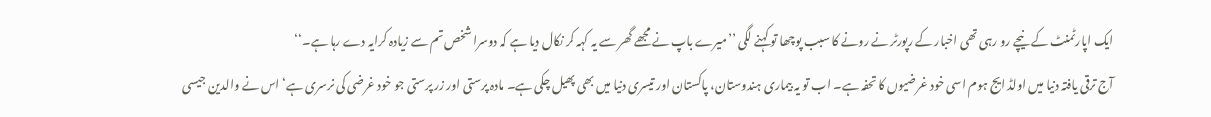ایک اپارٹمنٹ کے نیچے رو رہی تھی اخبار کے رپورٹر نے رونے کا سبب پوچھا تو کہنے لگی ’’میرے باپ نے مجھے گھر سے یہ کہہ کر نکال دیا ہے کہ دوسرا شخص تم سے زیادہ کرایہ دے رہا ہے۔‘‘
آج ترقی یافتہ دنیا میں اولڈ ایج ہوم اسی خود غرضیوں کا تحفہ ہے۔ اب تو یہ بیماری ہندوستان، پاکستان اور تیسری دنیا میں بھی پھیل چکی ہے۔ مادہ پرستی اور زر پرستی جو خود غرضی کی نرسری ہے‘ اس نے والدین جیسی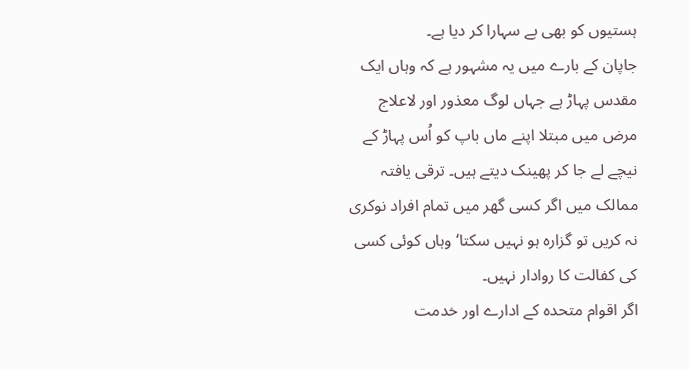ہستیوں کو بھی بے سہارا کر دیا ہے۔
جاپان کے بارے میں یہ مشہور ہے کہ وہاں ایک مقدس پہاڑ ہے جہاں لوگ معذور اور لاعلاج مرض میں مبتلا اپنے ماں باپ کو اُس پہاڑ کے نیچے لے جا کر پھینک دیتے ہیں۔ ترقی یافتہ ممالک میں اگر کسی گھر میں تمام افراد نوکری نہ کریں تو گزارہ ہو نہیں سکتا‘ وہاں کوئی کسی کی کفالت کا روادار نہیں۔
اگر اقوام متحدہ کے ادارے اور خدمت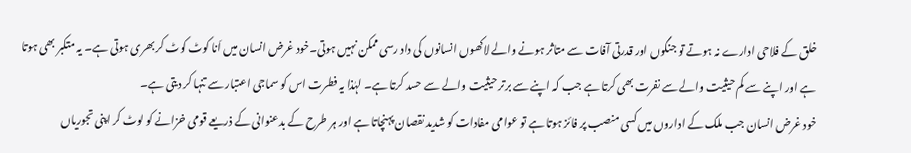خلق کے فلاحی ادارے نہ ہوتے تو جنگوں اور قدرتی آفات سے متاثر ہونے والے لاکھوں انسانوں کی داد رسی ممکن نہیں ہوتی۔خود غرض انسان میں اَنا کوٹ کوٹ کر بھری ہوتی ہے۔ یہ متکبر بھی ہوتا ہے اور اپنے سے کم حیثیت والے سے نفرت بھی کرتا ہے جب کہ اپنے سے برتر حیثیت والے سے حسد کرتا ہے۔ لہٰذا یہ فطرت اس کو سماجی اعتبار سے تنہا کر دیتی ہے۔
خود غرض انسان جب ملک کے اداروں میں کسی منصب پر فائز ہوتا ہے تو عوامی مفادات کو شدید نقصان پہنچاتا ہے اور ہر طرح کے بدعنوانی کے ذریعے قومی خزانے کو لوٹ کر اپنی تجوریاں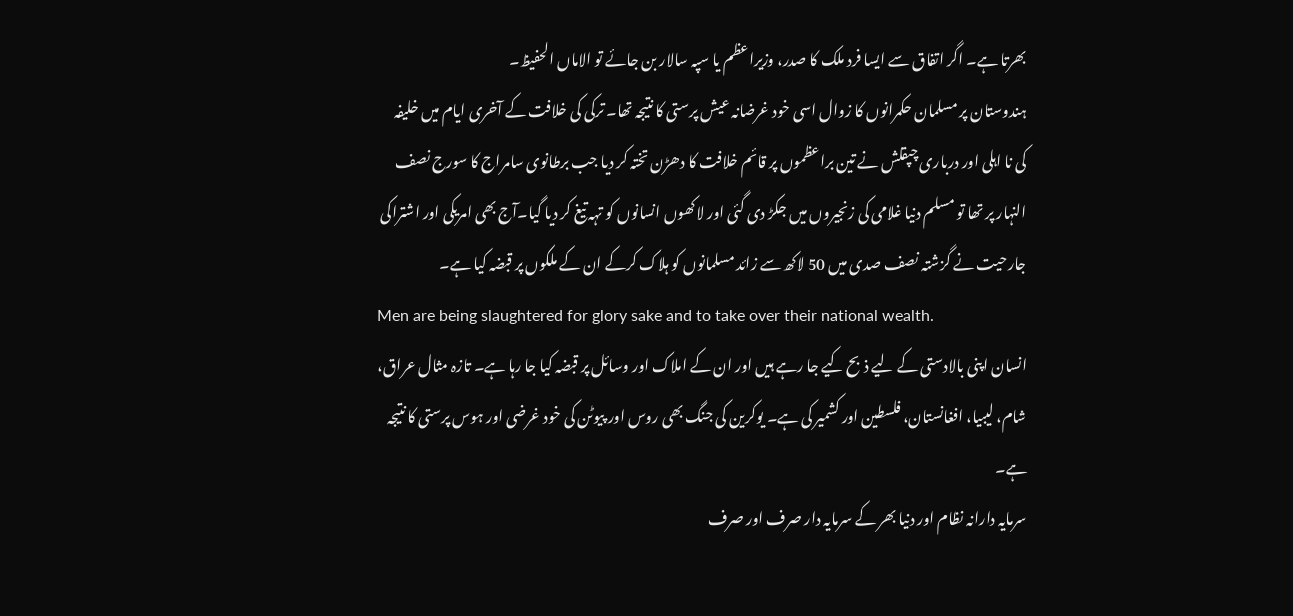بھرتا ہے۔ اگر اتفاق سے ایسا فرد ملک کا صدر، وزیراعظم یا سپہ سالار بن جائے تو الاماں الحفیظ۔
ہندوستان پر مسلمان حکمرانوں کا زوال اسی خود غرضانہ عیش پرستی کا نتیجہ تھا۔ ترکی کی خلافت کے آخری ایام میں خلیفہ کی نا اہلی اور درباری چپقلش نے تین براعظموں پر قائم خلافت کا دھڑن تختہ کر دیا جب برطانوی سامراج کا سورج نصف النہار پر تھا تو مسلم دنیا غلامی کی زنجیروں میں جکڑ دی گئی اور لاکھوں انسانوں کو تہہ تیغ کر دیا گیا۔آج بھی امریکی اور اشتراکی جارحیت نے گزشتہ نصف صدی میں 50 لاکھ سے زائد مسلمانوں کو ہلاک کرکے ان کے ملکوں پر قبضہ کیا ہے۔
Men are being slaughtered for glory sake and to take over their national wealth.
انسان اپنی بالادستی کے لیے ذبح کیے جا رہے ہیں اور ان کے املاک اور وسائل پر قبضہ کیا جا رہا ہے۔ تازہ مثال عراق، شام، لیبیا، افغانستان، فلسطین اور کشمیر کی ہے۔ یوکرین کی جنگ بھی روس اور پیوٹن کی خود غرضی اور ہوس پرستی کا نتیجہ ہے۔
سرمایہ دارانہ نظام اور دنیا بھر کے سرمایہ دار صرف اور صرف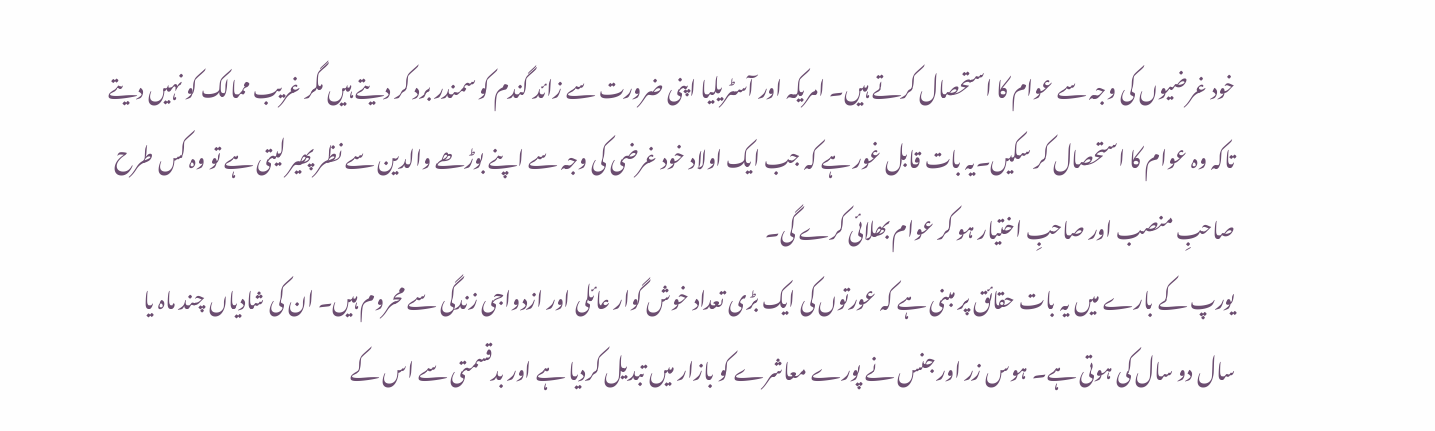خود غرضیوں کی وجہ سے عوام کا استحصال کرتے ہیں۔ امریکہ اور آسٹریلیا اپنی ضرورت سے زائد گندم کو سمندر برد کر دیتے ہیں مگر غریب ممالک کو نہیں دیتے تاکہ وہ عوام کا استحصال کر سکیں۔یہ بات قابل غور ہے کہ جب ایک اولاد خود غرضی کی وجہ سے اپنے بوڑھے والدین سے نظر پھیر لیتی ہے تو وہ کس طرح صاحبِ منصب اور صاحبِ اختیار ہو کر عوام بھلائی کرے گی۔
یورپ کے بارے میں یہ بات حقائق پر مبنی ہے کہ عورتوں کی ایک بڑی تعداد خوش گوار عائلی اور ازدواجی زندگی سے محروم ہیں۔ ان کی شادیاں چند ماہ یا سال دو سال کی ہوتی ہے۔ ہوس زر اور جنس نے پورے معاشرے کو بازار میں تبدیل کردیا ہے اور بدقسمتی سے اس کے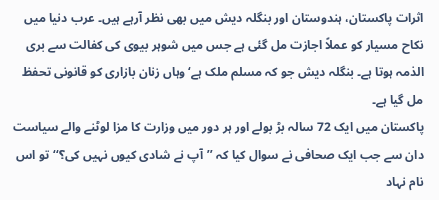اثرات پاکستان، ہندوستان اور بنگلہ دیش میں بھی نظر آرہے ہیں۔ عرب دنیا میں نکاح مسیار کو عملاً اجازت مل گئی ہے جس میں شوہر بیوی کی کفالت سے بری الذمہ ہوتا ہے۔ بنگلہ دیش جو کہ مسلم ملک ہے‘ وہاں زنان بازاری کو قانونی تحفظ مل گیا ہے۔
پاکستان میں ایک 72 سالہ بڑ بولے اور ہر دور میں وزارت کا مزا لوٹنے والے سیاست دان سے جب ایک صحافی نے سوال کیا کہ ’’آپ نے شادی کیوں نہیں کی؟‘‘ تو اس نام نہاد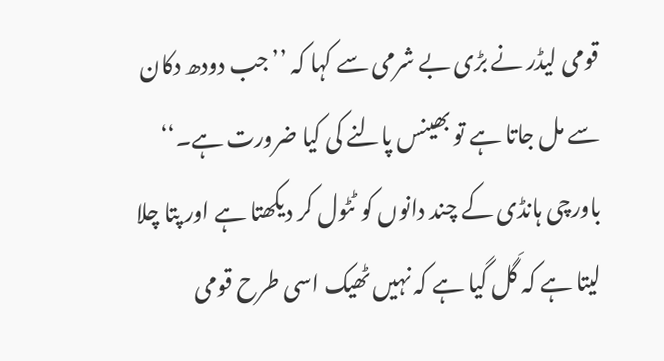قومی لیڈر نے بڑی بے شرمی سے کہا کہ ’’جب دودھ دکان سے مل جاتا ہے تو بھینس پالنے کی کیا ضرورت ہے۔‘‘
باورچی ہانڈی کے چند دانوں کو ٹٹول کر دیکھتا ہے اور پتا چلا لیتا ہے کہ گَل گیا ہے کہ نہیں ٹھیک اسی طرح قومی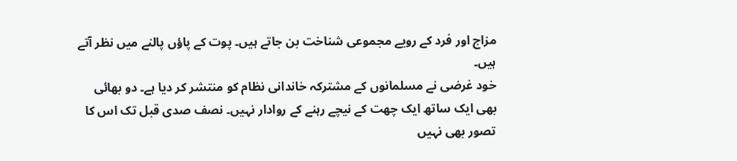مزاج اور فرد کے رویے مجموعی شناخت بن جاتے ہیں۔ پوت کے پاؤں پالنے میں نظر آتے ہیں۔
خود غرضی نے مسلمانوں کے مشترکہ خاندانی نظام کو منتشر کر دیا ہے۔ دو بھائی بھی ایک ساتھ ایک چھت کے نیچے رہنے کے روادار نہیں۔ نصف صدی قبل تک اس کا تصور بھی نہیں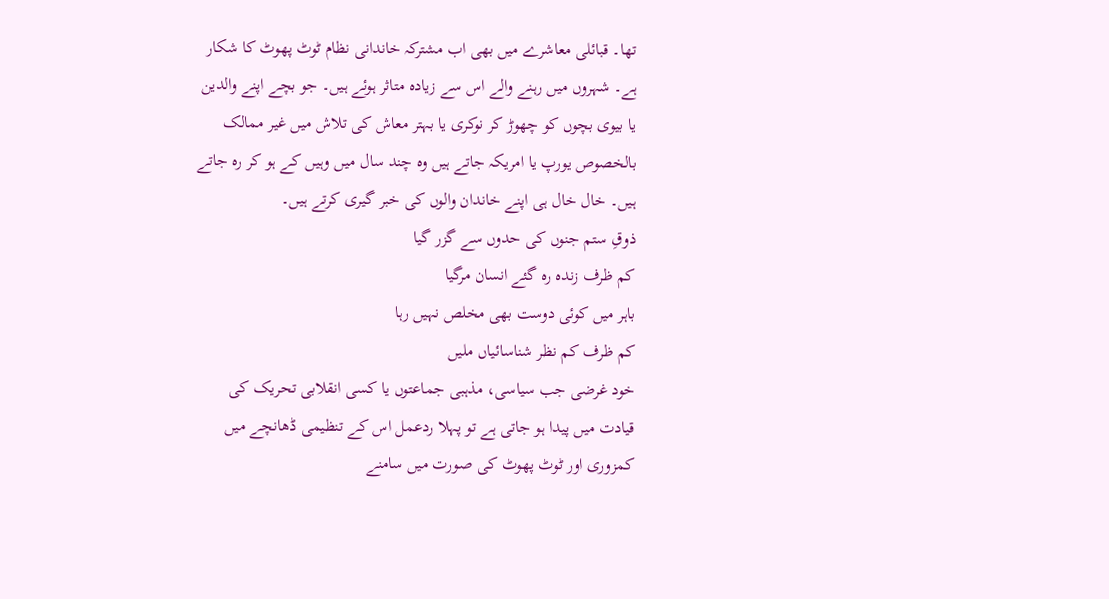تھا۔ قبائلی معاشرے میں بھی اب مشترکہ خاندانی نظام ٹوٹ پھوٹ کا شکار ہے۔ شہروں میں رہنے والے اس سے زیادہ متاثر ہوئے ہیں۔ جو بچے اپنے والدین یا بیوی بچوں کو چھوڑ کر نوکری یا بہتر معاش کی تلاش میں غیر ممالک بالخصوص یورپ یا امریکہ جاتے ہیں وہ چند سال میں وہیں کے ہو کر رہ جاتے ہیں۔ خال خال ہی اپنے خاندان والوں کی خبر گیری کرتے ہیں۔
ذوقِ ستم جنوں کی حدوں سے گزر گیا
کم ظرف زندہ رہ گئے انسان مرگیا
باہر میں کوئی دوست بھی مخلص نہیں رہا
کم ظرف کم نظر شناسائیاں ملیں
خود غرضی جب سیاسی، مذہبی جماعتوں یا کسی انقلابی تحریک کی قیادت میں پیدا ہو جاتی ہے تو پہلا ردعمل اس کے تنظیمی ڈھانچے میں کمزوری اور ٹوٹ پھوٹ کی صورت میں سامنے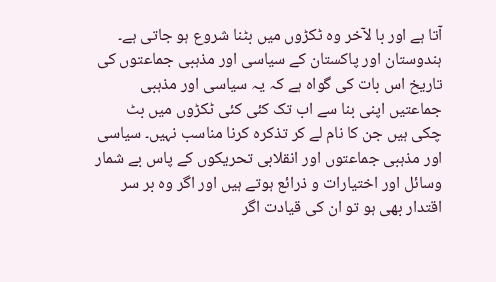آتا ہے اور با لآخر وہ ٹکڑوں میں بٹنا شروع ہو جاتی ہے۔ ہندوستان اور پاکستان کے سیاسی اور مذہبی جماعتوں کی تاریخ اس بات کی گواہ ہے کہ یہ سیاسی اور مذہبی جماعتیں اپنی بنا سے اب تک کئی کئی ٹکڑوں میں بٹ چکی ہیں جن کا نام لے کر تذکرہ کرنا مناسب نہیں۔ سیاسی اور مذہبی جماعتوں اور انقلابی تحریکوں کے پاس بے شمار وسائل اور اختیارات و ذرائع ہوتے ہیں اور اگر وہ بر سر اقتدار بھی ہو تو ان کی قیادت اگر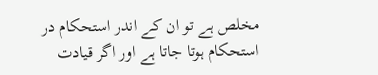مخلص ہے تو ان کے اندر استحکام در استحکام ہوتا جاتا ہے اور اگر قیادت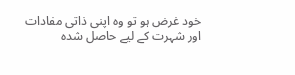خود غرض ہو تو وہ اپنی ذاتی مفادات اور شہرت کے لیے حاصل شدہ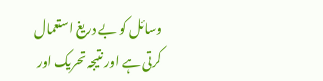وسائل کو بے دریغ استعمال کرتی ہے اور نتیجہ تحریک اور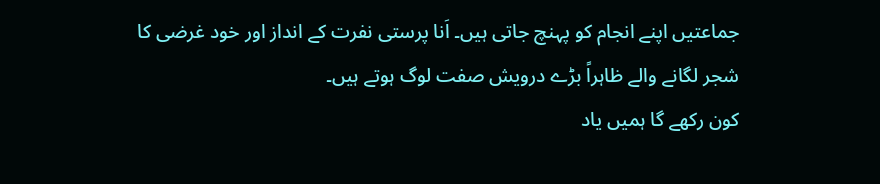جماعتیں اپنے انجام کو پہنچ جاتی ہیں۔ اَنا پرستی نفرت کے انداز اور خود غرضی کا شجر لگانے والے ظاہراً بڑے درویش صفت لوگ ہوتے ہیں۔
کون رکھے گا ہمیں یاد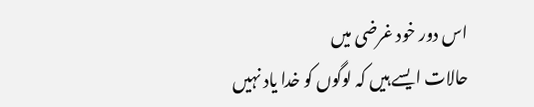اس دور خود غرضی میں
حالات ایسے ہیں کہ لوگوں کو خدا یاد نہیں